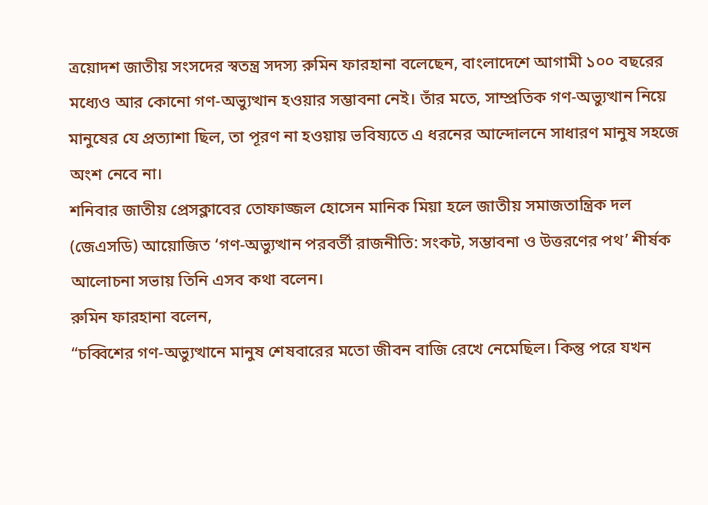ত্রয়োদশ জাতীয় সংসদের স্বতন্ত্র সদস্য রুমিন ফারহানা বলেছেন, বাংলাদেশে আগামী ১০০ বছরের মধ্যেও আর কোনো গণ-অভ্যুত্থান হওয়ার সম্ভাবনা নেই। তাঁর মতে, সাম্প্রতিক গণ-অভ্যুত্থান নিয়ে মানুষের যে প্রত্যাশা ছিল, তা পূরণ না হওয়ায় ভবিষ্যতে এ ধরনের আন্দোলনে সাধারণ মানুষ সহজে অংশ নেবে না।
শনিবার জাতীয় প্রেসক্লাবের তোফাজ্জল হোসেন মানিক মিয়া হলে জাতীয় সমাজতান্ত্রিক দল (জেএসডি) আয়োজিত ‘গণ-অভ্যুত্থান পরবর্তী রাজনীতি: সংকট, সম্ভাবনা ও উত্তরণের পথ’ শীর্ষক আলোচনা সভায় তিনি এসব কথা বলেন।
রুমিন ফারহানা বলেন,
“চব্বিশের গণ-অভ্যুত্থানে মানুষ শেষবারের মতো জীবন বাজি রেখে নেমেছিল। কিন্তু পরে যখন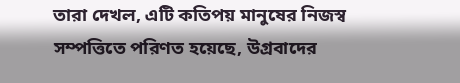তারা দেখল, এটি কতিপয় মানুষের নিজস্ব সম্পত্তিতে পরিণত হয়েছে, উগ্রবাদের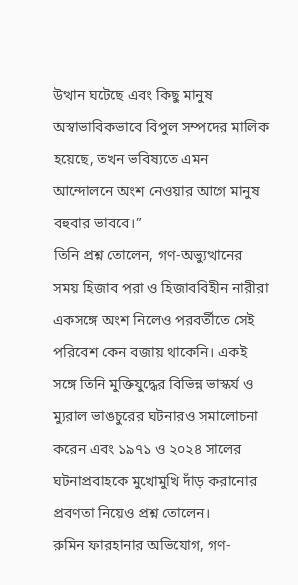উত্থান ঘটেছে এবং কিছু মানুষ অস্বাভাবিকভাবে বিপুল সম্পদের মালিক হয়েছে, তখন ভবিষ্যতে এমন আন্দোলনে অংশ নেওয়ার আগে মানুষ বহুবার ভাববে।”
তিনি প্রশ্ন তোলেন, গণ-অভ্যুত্থানের সময় হিজাব পরা ও হিজাববিহীন নারীরা একসঙ্গে অংশ নিলেও পরবর্তীতে সেই পরিবেশ কেন বজায় থাকেনি। একই সঙ্গে তিনি মুক্তিযুদ্ধের বিভিন্ন ভাস্কর্য ও ম্যুরাল ভাঙচুরের ঘটনারও সমালোচনা করেন এবং ১৯৭১ ও ২০২৪ সালের ঘটনাপ্রবাহকে মুখোমুখি দাঁড় করানোর প্রবণতা নিয়েও প্রশ্ন তোলেন।
রুমিন ফারহানার অভিযোগ, গণ-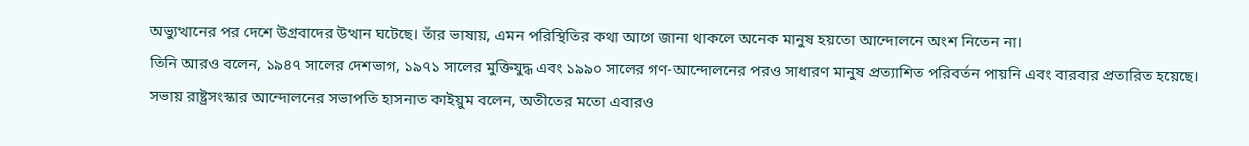অভ্যুত্থানের পর দেশে উগ্রবাদের উত্থান ঘটেছে। তাঁর ভাষায়, এমন পরিস্থিতির কথা আগে জানা থাকলে অনেক মানুষ হয়তো আন্দোলনে অংশ নিতেন না।
তিনি আরও বলেন, ১৯৪৭ সালের দেশভাগ, ১৯৭১ সালের মুক্তিযুদ্ধ এবং ১৯৯০ সালের গণ-আন্দোলনের পরও সাধারণ মানুষ প্রত্যাশিত পরিবর্তন পায়নি এবং বারবার প্রতারিত হয়েছে।
সভায় রাষ্ট্রসংস্কার আন্দোলনের সভাপতি হাসনাত কাইয়ুম বলেন, অতীতের মতো এবারও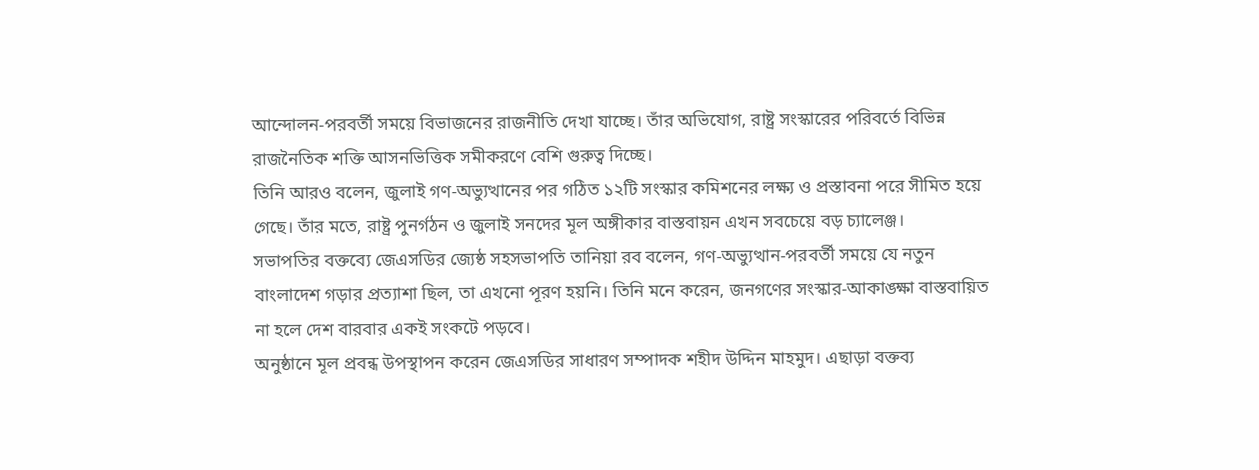আন্দোলন-পরবর্তী সময়ে বিভাজনের রাজনীতি দেখা যাচ্ছে। তাঁর অভিযোগ, রাষ্ট্র সংস্কারের পরিবর্তে বিভিন্ন রাজনৈতিক শক্তি আসনভিত্তিক সমীকরণে বেশি গুরুত্ব দিচ্ছে।
তিনি আরও বলেন, জুলাই গণ-অভ্যুত্থানের পর গঠিত ১২টি সংস্কার কমিশনের লক্ষ্য ও প্রস্তাবনা পরে সীমিত হয়ে গেছে। তাঁর মতে, রাষ্ট্র পুনর্গঠন ও জুলাই সনদের মূল অঙ্গীকার বাস্তবায়ন এখন সবচেয়ে বড় চ্যালেঞ্জ।
সভাপতির বক্তব্যে জেএসডির জ্যেষ্ঠ সহসভাপতি তানিয়া রব বলেন, গণ-অভ্যুত্থান-পরবর্তী সময়ে যে নতুন বাংলাদেশ গড়ার প্রত্যাশা ছিল, তা এখনো পূরণ হয়নি। তিনি মনে করেন, জনগণের সংস্কার-আকাঙ্ক্ষা বাস্তবায়িত না হলে দেশ বারবার একই সংকটে পড়বে।
অনুষ্ঠানে মূল প্রবন্ধ উপস্থাপন করেন জেএসডির সাধারণ সম্পাদক শহীদ উদ্দিন মাহমুদ। এছাড়া বক্তব্য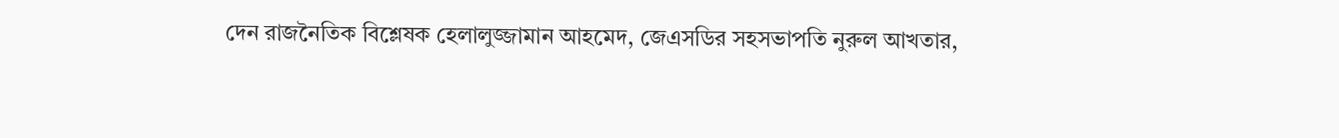দেন রাজনৈতিক বিশ্লেষক হেলালুজ্জামান আহমেদ, জেএসডির সহসভাপতি নুরুল আখতার,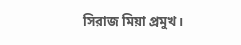সিরাজ মিয়া প্রমুখ।